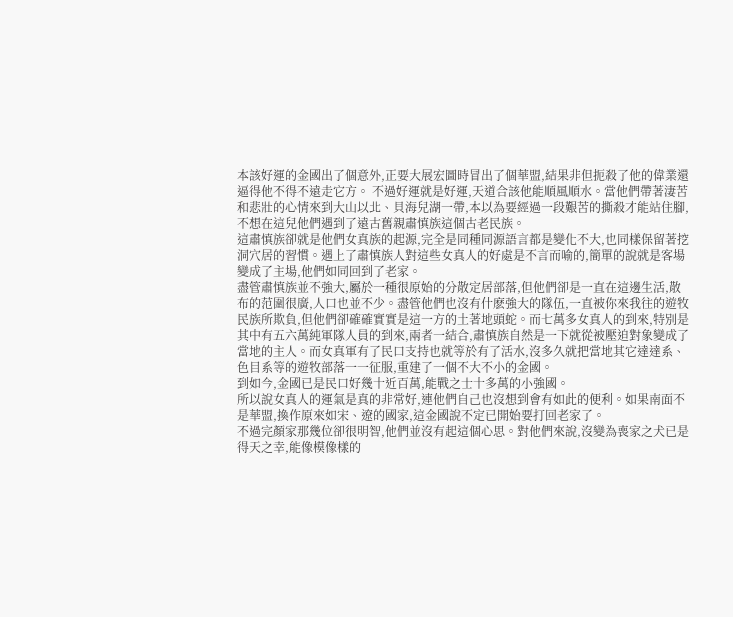本該好運的金國出了個意外,正要大展宏圖時冒出了個華盟,結果非但扼殺了他的偉業還逼得他不得不遠走它方。 不過好運就是好運,天道合該他能順風順水。當他們帶著淒苦和悲壯的心情來到大山以北、貝海兒湖一帶,本以為要經過一段艱苦的撕殺才能站住腳,不想在這兒他們遇到了遠古舊親肅慎族這個古老民族。
這肅慎族卻就是他們女真族的起源,完全是同種同源語言都是變化不大,也同樣保留著挖洞穴居的習慣。遇上了肅慎族人對這些女真人的好處是不言而喻的,簡單的說就是客場變成了主場,他們如同回到了老家。
盡管肅慎族並不強大,屬於一種很原始的分散定居部落,但他們卻是一直在這邊生活,散布的范圍很廣,人口也並不少。盡管他們也沒有什麽強大的隊伍,一直被你來我往的遊牧民族所欺負,但他們卻確確實實是這一方的土著地頭蛇。而七萬多女真人的到來,特別是其中有五六萬純軍隊人員的到來,兩者一結合,肅慎族自然是一下就從被壓迫對象變成了當地的主人。而女真軍有了民口支持也就等於有了活水,沒多久就把當地其它達達系、色目系等的遊牧部落一一征服,重建了一個不大不小的金國。
到如今,金國已是民口好幾十近百萬,能戰之士十多萬的小強國。
所以說女真人的運氣是真的非常好,連他們自己也沒想到會有如此的便利。如果南面不是華盟,換作原來如宋、遼的國家,這金國說不定已開始要打回老家了。
不過完顏家那幾位卻很明智,他們並沒有起這個心思。對他們來說,沒變為喪家之犬已是得天之幸,能像模像樣的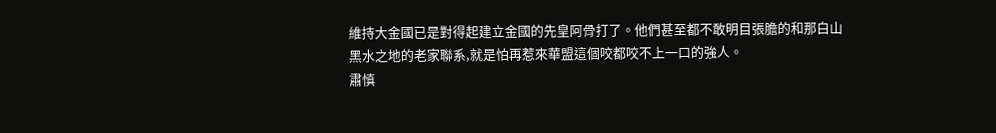維持大金國已是對得起建立金國的先皇阿骨打了。他們甚至都不敢明目張膽的和那白山黑水之地的老家聯系,就是怕再惹來華盟這個咬都咬不上一口的強人。
肅慎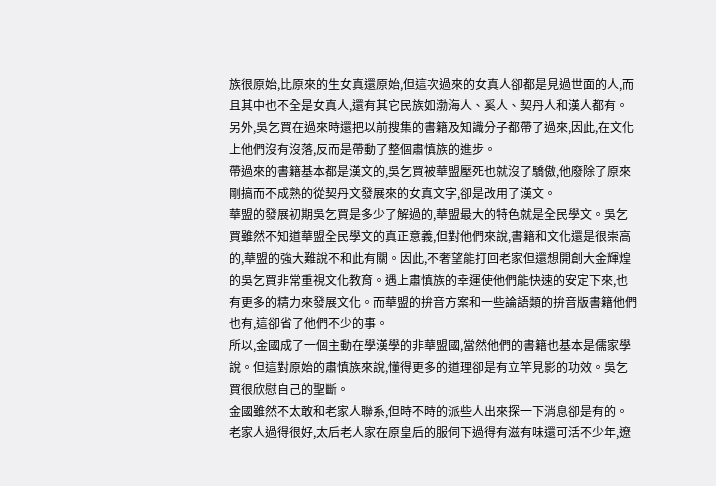族很原始,比原來的生女真還原始,但這次過來的女真人卻都是見過世面的人,而且其中也不全是女真人,還有其它民族如渤海人、奚人、契丹人和漢人都有。另外,吳乞買在過來時還把以前搜集的書籍及知識分子都帶了過來,因此,在文化上他們沒有沒落,反而是帶動了整個肅慎族的進步。
帶過來的書籍基本都是漢文的,吳乞買被華盟壓死也就沒了驕傲,他廢除了原來剛搞而不成熟的從契丹文發展來的女真文字,卻是改用了漢文。
華盟的發展初期吳乞買是多少了解過的,華盟最大的特色就是全民學文。吳乞買雖然不知道華盟全民學文的真正意義,但對他們來說,書籍和文化還是很崇高的,華盟的強大難說不和此有關。因此,不奢望能打回老家但還想開創大金輝煌的吳乞買非常重視文化教育。遇上肅慎族的幸運使他們能快速的安定下來,也有更多的精力來發展文化。而華盟的拚音方案和一些論語類的拚音版書籍他們也有,這卻省了他們不少的事。
所以,金國成了一個主動在學漢學的非華盟國,當然他們的書籍也基本是儒家學說。但這對原始的肅慎族來說,懂得更多的道理卻是有立竿見影的功效。吳乞買很欣慰自己的聖斷。
金國雖然不太敢和老家人聯系,但時不時的派些人出來探一下消息卻是有的。老家人過得很好,太后老人家在原皇后的服伺下過得有滋有味還可活不少年,遼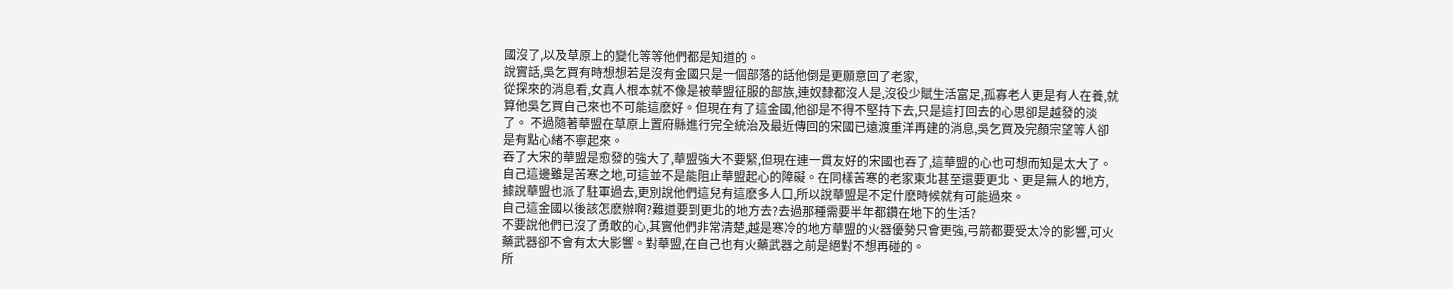國沒了,以及草原上的變化等等他們都是知道的。
說實話,吳乞買有時想想若是沒有金國只是一個部落的話他倒是更願意回了老家,
從探來的消息看,女真人根本就不像是被華盟征服的部族,連奴隸都沒人是,沒役少賦生活富足,孤寡老人更是有人在養,就算他吳乞買自己來也不可能這麽好。但現在有了這金國,他卻是不得不堅持下去,只是這打回去的心思卻是越發的淡了。 不過隨著華盟在草原上置府縣進行完全統治及最近傳回的宋國已遠渡重洋再建的消息,吳乞買及完顏宗望等人卻是有點心緒不寧起來。
吞了大宋的華盟是愈發的強大了,華盟強大不要緊,但現在連一貫友好的宋國也吞了,這華盟的心也可想而知是太大了。自己這邊雖是苦寒之地,可這並不是能阻止華盟起心的障礙。在同樣苦寒的老家東北甚至還要更北、更是無人的地方,據說華盟也派了駐軍過去,更別說他們這兒有這麽多人口,所以說華盟是不定什麽時候就有可能過來。
自己這金國以後該怎麽辦啊?難道要到更北的地方去?去過那種需要半年都鑽在地下的生活?
不要說他們已沒了勇敢的心,其實他們非常清楚,越是寒冷的地方華盟的火器優勢只會更強,弓箭都要受太冷的影響,可火藥武器卻不會有太大影響。對華盟,在自己也有火藥武器之前是絕對不想再碰的。
所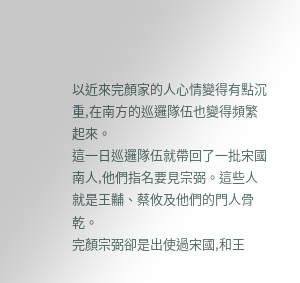以近來完顏家的人心情變得有點沉重,在南方的巡邏隊伍也變得頻繁起來。
這一日巡邏隊伍就帶回了一批宋國南人,他們指名要見宗弼。這些人就是王黼、蔡攸及他們的門人骨乾。
完顏宗弼卻是出使過宋國,和王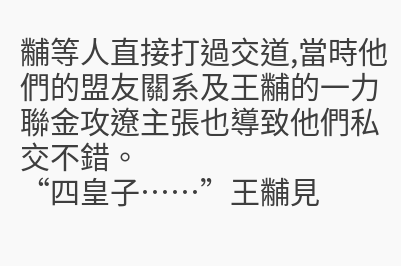黼等人直接打過交道,當時他們的盟友關系及王黼的一力聯金攻遼主張也導致他們私交不錯。
“四皇子……”王黼見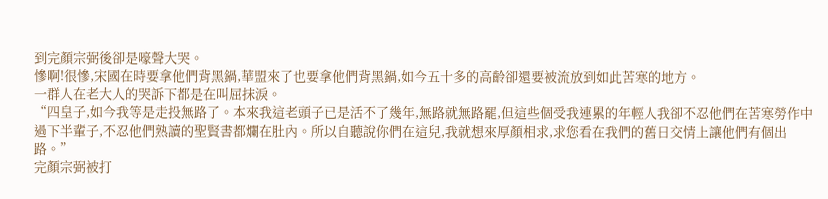到完顏宗弼後卻是嚎聲大哭。
慘啊!很慘,宋國在時要拿他們背黑鍋,華盟來了也要拿他們背黑鍋,如今五十多的高齡卻還要被流放到如此苦寒的地方。
一群人在老大人的哭訴下都是在叫屈抹淚。
“四皇子,如今我等是走投無路了。本來我這老頭子已是活不了幾年,無路就無路罷,但這些個受我連累的年輕人我卻不忍他們在苦寒勞作中過下半輩子,不忍他們熟讀的聖賢書都爛在肚內。所以自聽說你們在這兒,我就想來厚顏相求,求您看在我們的舊日交情上讓他們有個出路。”
完顏宗弼被打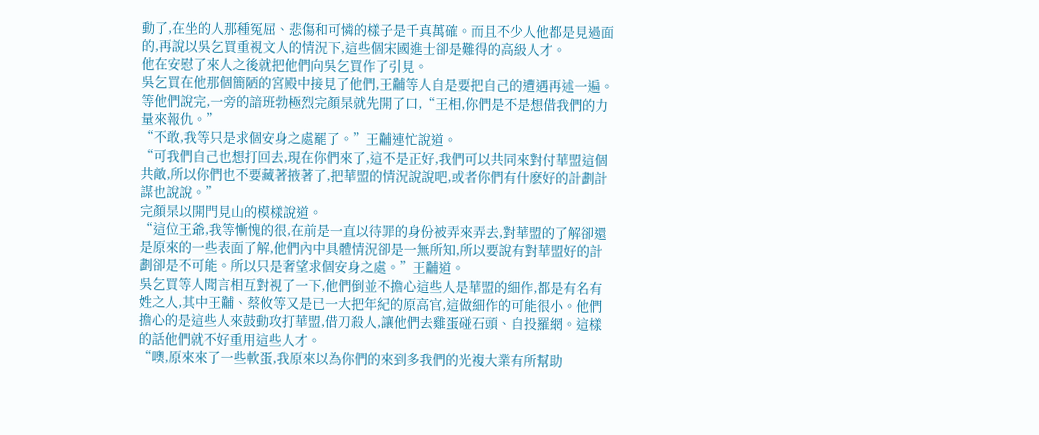動了,在坐的人那種冤屈、悲傷和可憐的樣子是千真萬確。而且不少人他都是見過面的,再說以吳乞買重視文人的情況下,這些個宋國進士卻是難得的高級人才。
他在安慰了來人之後就把他們向吳乞買作了引見。
吳乞買在他那個簡陋的宮殿中接見了他們,王黼等人自是要把自己的遭遇再述一遍。等他們說完,一旁的諳班勃極烈完顏杲就先開了口,“王相,你們是不是想借我們的力量來報仇。”
“不敢,我等只是求個安身之處罷了。”王黼連忙說道。
“可我們自己也想打回去,現在你們來了,這不是正好,我們可以共同來對付華盟這個共敵,所以你們也不要藏著掖著了,把華盟的情況說說吧,或者你們有什麽好的計劃計謀也說說。”
完顏杲以開門見山的模樣說道。
“這位王爺,我等慚愧的很,在前是一直以待罪的身份被弄來弄去,對華盟的了解卻還是原來的一些表面了解,他們內中具體情況卻是一無所知,所以要說有對華盟好的計劃卻是不可能。所以只是奢望求個安身之處。”王黼道。
吳乞買等人聞言相互對視了一下,他們倒並不擔心這些人是華盟的細作,都是有名有姓之人,其中王黼、蔡攸等又是已一大把年紀的原高官,這做細作的可能很小。他們擔心的是這些人來鼓動攻打華盟,借刀殺人,讓他們去雞蛋碰石頭、自投羅網。這樣的話他們就不好重用這些人才。
“噢,原來來了一些軟蛋,我原來以為你們的來到多我們的光複大業有所幫助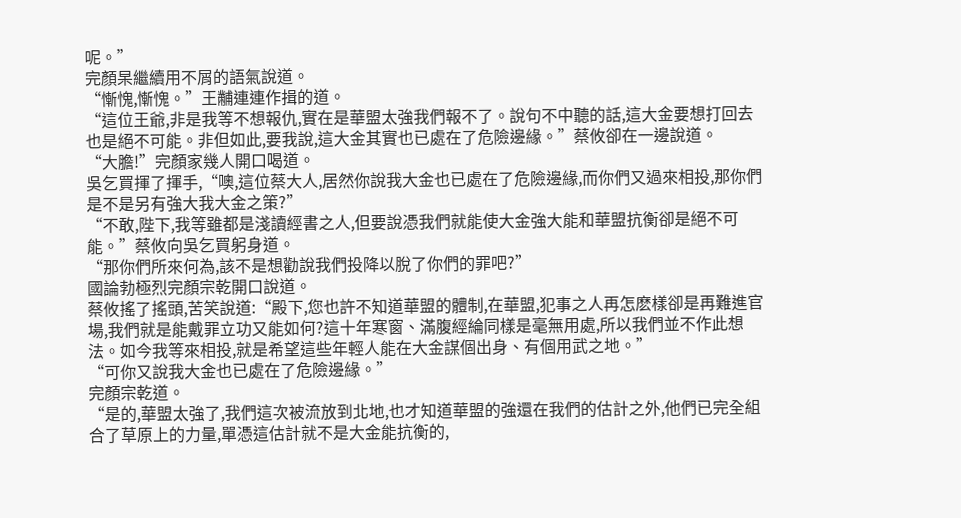呢。”
完顏杲繼續用不屑的語氣說道。
“慚愧,慚愧。”王黼連連作揖的道。
“這位王爺,非是我等不想報仇,實在是華盟太強我們報不了。說句不中聽的話,這大金要想打回去也是絕不可能。非但如此,要我說,這大金其實也已處在了危險邊緣。”蔡攸卻在一邊說道。
“大膽!”完顏家幾人開口喝道。
吳乞買揮了揮手,“噢,這位蔡大人,居然你說我大金也已處在了危險邊緣,而你們又過來相投,那你們是不是另有強大我大金之策?”
“不敢,陛下,我等雖都是淺讀經書之人,但要說憑我們就能使大金強大能和華盟抗衡卻是絕不可能。”蔡攸向吳乞買躬身道。
“那你們所來何為,該不是想勸說我們投降以脫了你們的罪吧?”
國論勃極烈完顏宗乾開口說道。
蔡攸搖了搖頭,苦笑說道:“殿下,您也許不知道華盟的體制,在華盟,犯事之人再怎麽樣卻是再難進官場,我們就是能戴罪立功又能如何?這十年寒窗、滿腹經綸同樣是毫無用處,所以我們並不作此想法。如今我等來相投,就是希望這些年輕人能在大金謀個出身、有個用武之地。”
“可你又說我大金也已處在了危險邊緣。”
完顏宗乾道。
“是的,華盟太強了,我們這次被流放到北地,也才知道華盟的強還在我們的估計之外,他們已完全組合了草原上的力量,單憑這估計就不是大金能抗衡的,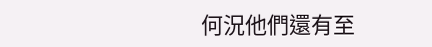何況他們還有至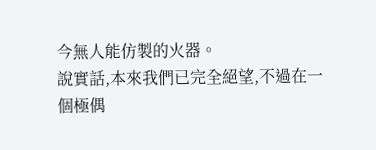今無人能仿製的火器。
說實話,本來我們已完全絕望,不過在一個極偶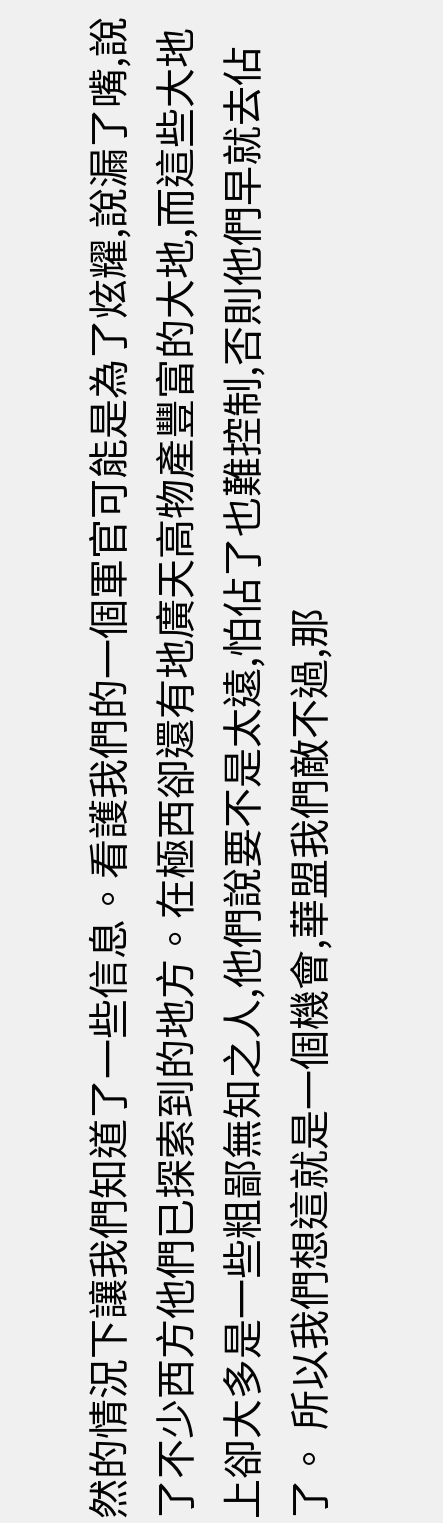然的情況下讓我們知道了一些信息。看護我們的一個軍官可能是為了炫耀,說漏了嘴,說了不少西方他們已探索到的地方。在極西卻還有地廣天高物產豐富的大地,而這些大地上卻大多是一些粗鄙無知之人,他們說要不是太遠,怕佔了也難控制,否則他們早就去佔了。 所以我們想這就是一個機會,華盟我們敵不過,那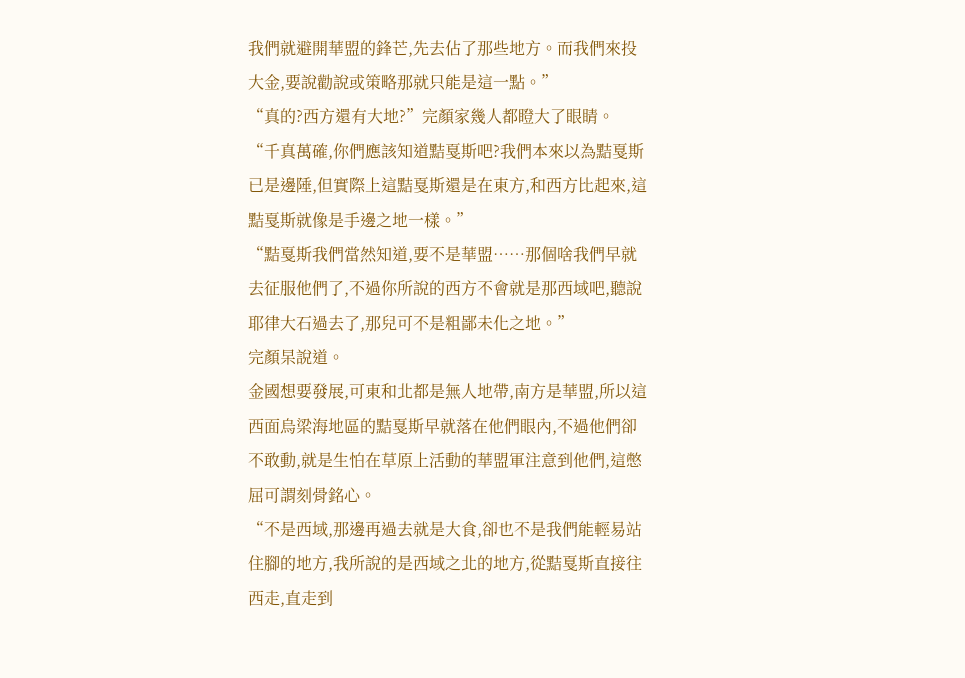我們就避開華盟的鋒芒,先去佔了那些地方。而我們來投大金,要說勸說或策略那就只能是這一點。”
“真的?西方還有大地?”完顏家幾人都瞪大了眼睛。
“千真萬確,你們應該知道黠戛斯吧?我們本來以為黠戛斯已是邊陲,但實際上這黠戛斯還是在東方,和西方比起來,這黠戛斯就像是手邊之地一樣。”
“黠戛斯我們當然知道,要不是華盟……那個啥我們早就去征服他們了,不過你所說的西方不會就是那西域吧,聽說耶律大石過去了,那兒可不是粗鄙未化之地。”
完顏杲說道。
金國想要發展,可東和北都是無人地帶,南方是華盟,所以這西面烏梁海地區的黠戛斯早就落在他們眼內,不過他們卻不敢動,就是生怕在草原上活動的華盟軍注意到他們,這憋屈可謂刻骨銘心。
“不是西域,那邊再過去就是大食,卻也不是我們能輕易站住腳的地方,我所說的是西域之北的地方,從黠戛斯直接往西走,直走到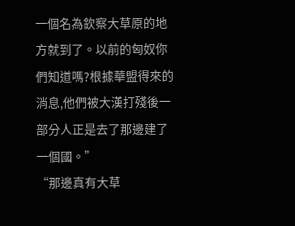一個名為欽察大草原的地方就到了。以前的匈奴你們知道嗎?根據華盟得來的消息,他們被大漢打殘後一部分人正是去了那邊建了一個國。”
“那邊真有大草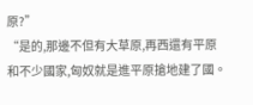原?”
“是的,那邊不但有大草原,再西還有平原和不少國家,匈奴就是進平原搶地建了國。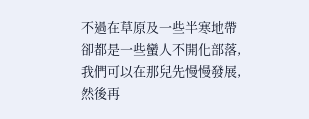不過在草原及一些半寒地帶卻都是一些蠻人不開化部落,我們可以在那兒先慢慢發展,然後再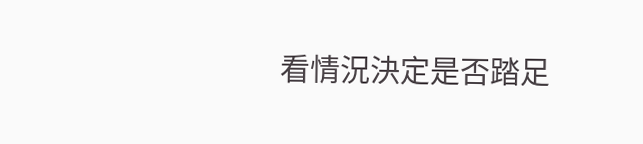看情況決定是否踏足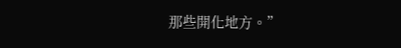那些開化地方。”